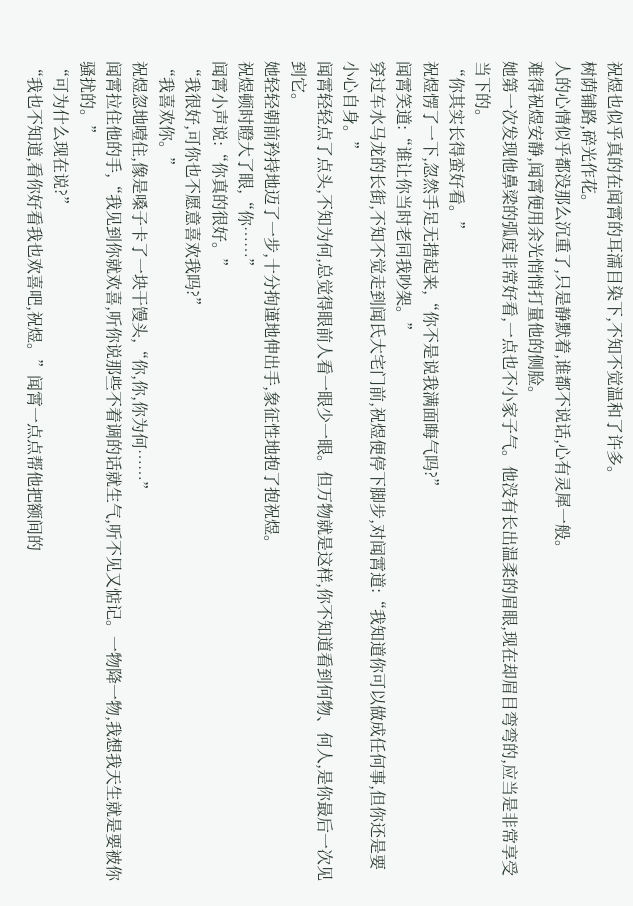祝煜也似乎真的在闻霄的耳濡目染下,不知不觉温和了许多。
树荫铺路,碎光作花。
人的心情似乎都没那么沉重了,只是静默着,谁都不说话,心有灵犀一般。
难得祝煜安静,闻霄便用余光悄悄打量他的侧脸。
她第一次发现他鼻梁的弧度非常好看,一点也不小家子气。他没有长出温柔的眉眼,现在却眉目弯弯的,应当是非常享受当下的。
“你其实长得蛮好看。”
祝煜愣了一下,忽然手足无措起来,“你不是说我满面晦气吗?”
闻霄笑道:“谁让你当时老同我吵架。”
穿过车水马龙的长街,不知不觉走到闻氏大宅门前,祝煜便停下脚步,对闻霄道:“我知道你可以做成任何事,但你还是要小心自身。”
闻霄轻轻点了点头,不知为何,总觉得眼前人看一眼少一眼。但万物就是这样,你不知道看到何物、何人,是你最后一次见到它。
她轻轻朝前矜持地迈了一步,十分拘谨地伸出手,象征性地抱了抱祝煜。
祝煜顿时瞪大了眼,“你……”
闻霄小声说:“你真的很好。”
“我很好,可你也不愿意喜欢我吗?”
“我喜欢你。”
祝煜忽地噎住,像是嗓子卡了一块干馒头,“你,你,你为何……”
闻霄拉住他的手,“我见到你就欢喜,听你说那些不着调的话就生气,听不见又惦记。一物降一物,我想我天生就是要被你骚扰的。”
“可为什么现在说?”
“我也不知道,看你好看我也欢喜吧,祝煜。”闻霄一点点帮他把额间的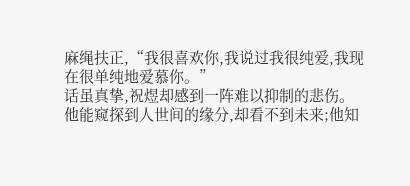麻绳扶正,“我很喜欢你,我说过我很纯爱,我现在很单纯地爱慕你。”
话虽真挚,祝煜却感到一阵难以抑制的悲伤。
他能窥探到人世间的缘分,却看不到未来;他知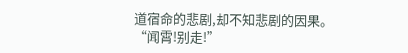道宿命的悲剧,却不知悲剧的因果。
“闻霄!别走!”